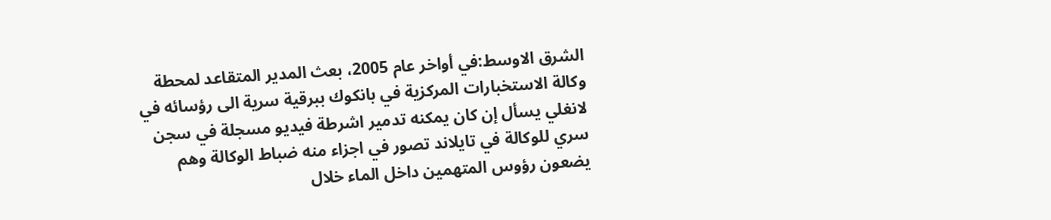الشرق الاوسط:في أواخر عام 2005، بعث المدير المتقاعد لمحطة وكالة الاستخبارات المركزية في بانكوك ببرقية سرية الى رؤسائه في لانغلي يسأل إن كان يمكنه تدمير اشرطة فيديو مسجلة في سجن سري للوكالة في تايلاند تصور في اجزاء منه ضباط الوكالة وهم يضعون رؤوس المتهمين داخل الماء خلال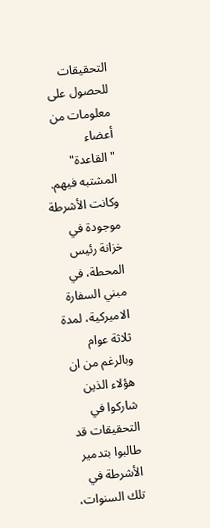التحقيقات للحصول على معلومات من أعضاء "القاعدة" المشتبه فيهم.
وكانت الأشرطة موجودة في خزانة رئيس المحطة، في مبني السفارة الاميركية، لمدة ثلاثة عوام وبالرغم من ان هؤلاء الذين شاركوا في التحقيقات قد طالبوا بتدمير الأشرطة في تلك السنوات،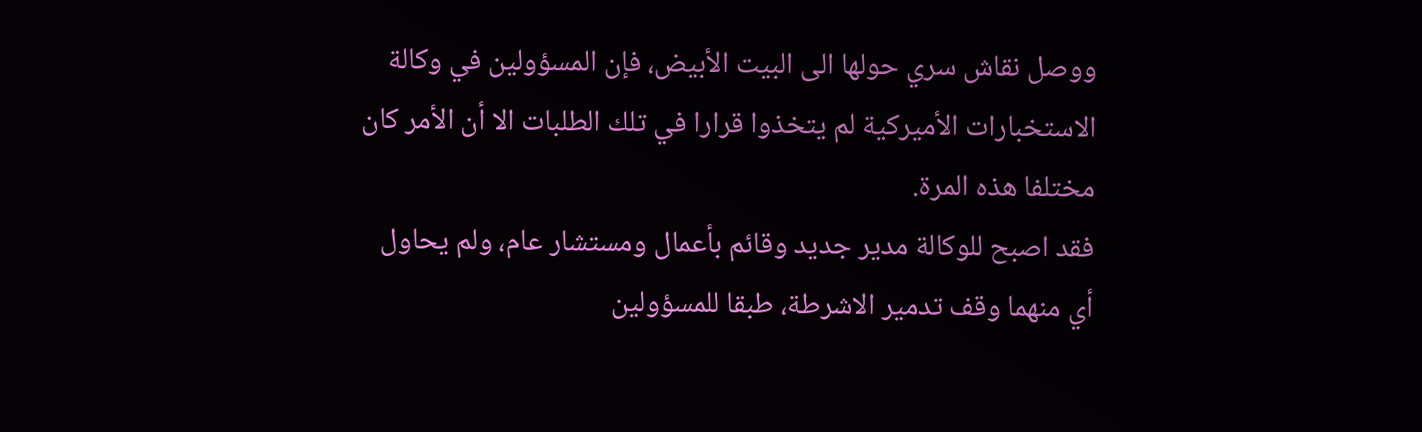ووصل نقاش سري حولها الى البيت الأبيض، فإن المسؤولين في وكالة الاستخبارات الأميركية لم يتخذوا قرارا في تلك الطلبات الا أن الأمر كان مختلفا هذه المرة.
فقد اصبح للوكالة مدير جديد وقائم بأعمال ومستشار عام، ولم يحاول أي منهما وقف تدمير الاشرطة، طبقا للمسؤولين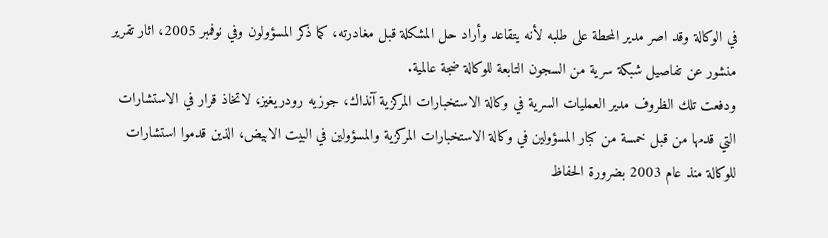في الوكالة وقد اصر مدير المحطة على طلبه لأنه يتقاعد وأراد حل المشكلة قبل مغادرته، كما ذكر المسؤولون وفي نوفمبر 2005، اثار تقرير منشور عن تفاصيل شبكة سرية من السجون التابعة للوكالة ضجة عالمية.
ودفعت تلك الظروف مدير العمليات السرية في وكالة الاستخبارات المركزية آنذاك، جوزيه رودريغيز، لاتخاذ قرار في الاستشارات التي قدمها من قبل خمسة من كبار المسؤولين في وكالة الاستخبارات المركزية والمسؤولين في البيت الابيض، الذين قدموا استشارات للوكالة منذ عام 2003 بضرورة الحفاظ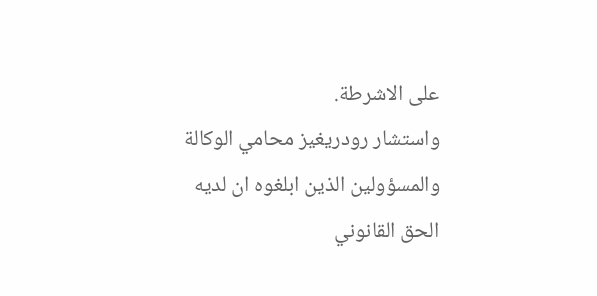على الاشرطة.
واستشار رودريغيز محامي الوكالة والمسؤولين الذين ابلغوه ان لديه الحق القانوني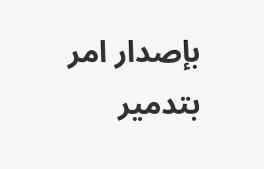بإصدار امر بتدمير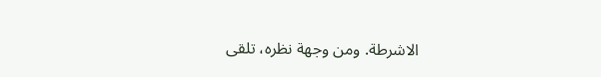الاشرطة. ومن وجهة نظره، تلقى